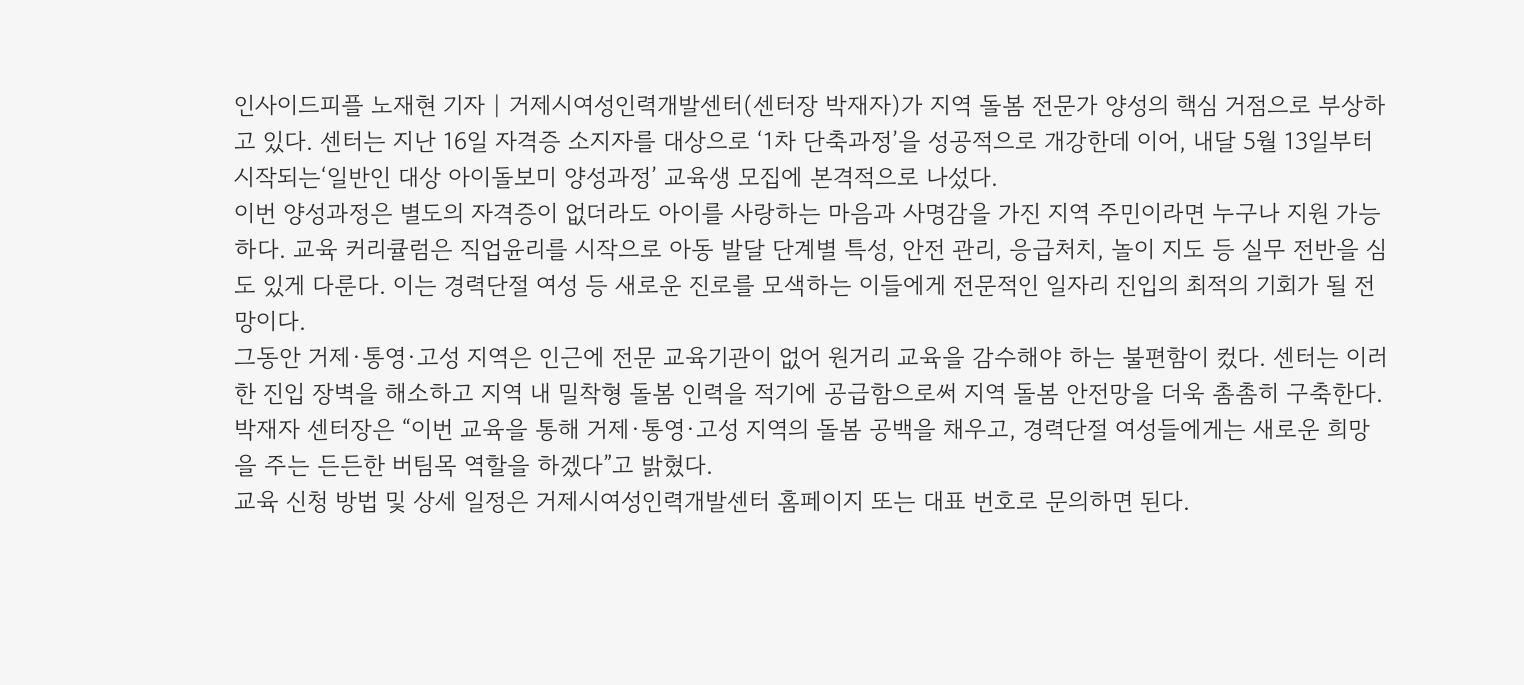인사이드피플 노재현 기자 | 거제시여성인력개발센터(센터장 박재자)가 지역 돌봄 전문가 양성의 핵심 거점으로 부상하고 있다. 센터는 지난 16일 자격증 소지자를 대상으로 ‘1차 단축과정’을 성공적으로 개강한데 이어, 내달 5월 13일부터 시작되는‘일반인 대상 아이돌보미 양성과정’ 교육생 모집에 본격적으로 나섰다.
이번 양성과정은 별도의 자격증이 없더라도 아이를 사랑하는 마음과 사명감을 가진 지역 주민이라면 누구나 지원 가능하다. 교육 커리큘럼은 직업윤리를 시작으로 아동 발달 단계별 특성, 안전 관리, 응급처치, 놀이 지도 등 실무 전반을 심도 있게 다룬다. 이는 경력단절 여성 등 새로운 진로를 모색하는 이들에게 전문적인 일자리 진입의 최적의 기회가 될 전망이다.
그동안 거제·통영·고성 지역은 인근에 전문 교육기관이 없어 원거리 교육을 감수해야 하는 불편함이 컸다. 센터는 이러한 진입 장벽을 해소하고 지역 내 밀착형 돌봄 인력을 적기에 공급함으로써 지역 돌봄 안전망을 더욱 촘촘히 구축한다.
박재자 센터장은 “이번 교육을 통해 거제·통영·고성 지역의 돌봄 공백을 채우고, 경력단절 여성들에게는 새로운 희망을 주는 든든한 버팀목 역할을 하겠다”고 밝혔다.
교육 신청 방법 및 상세 일정은 거제시여성인력개발센터 홈페이지 또는 대표 번호로 문의하면 된다.